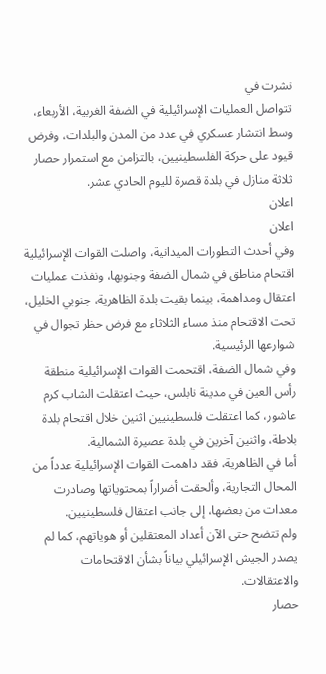نشرت في
تتواصل العمليات الإسرائيلية في الضفة الغربية، الأربعاء، وسط انتشار عسكري في عدد من المدن والبلدات، وفرض قيود على حركة الفلسطينيين، بالتزامن مع استمرار حصار ثلاثة منازل في بلدة قصرة لليوم الحادي عشر.
اعلان
اعلان
وفي أحدث التطورات الميدانية، واصلت القوات الإسرائيلية اقتحام مناطق في شمال الضفة وجنوبها، ونفذت عمليات اعتقال ومداهمة، بينما بقيت بلدة الظاهرية، جنوبي الخليل، تحت الاقتحام منذ مساء الثلاثاء مع فرض حظر تجوال في شوارعها الرئيسية.
وفي شمال الضفة، اقتحمت القوات الإسرائيلية منطقة رأس العين في مدينة نابلس، حيث اعتقلت الشاب كرم عاشور، كما اعتقلت فلسطينيين اثنين خلال اقتحام بلدة بلاطة، واثنين آخرين في بلدة عصيرة الشمالية.
أما في الظاهرية، فقد داهمت القوات الإسرائيلية عدداً من المحال التجارية، وألحقت أضراراً بمحتوياتها وصادرت معدات من بعضها، إلى جانب اعتقال فلسطينيين.
ولم تتضح حتى الآن أعداد المعتقلين أو هوياتهم، كما لم يصدر الجيش الإسرائيلي بياناً بشأن الاقتحامات والاعتقالات.
حصار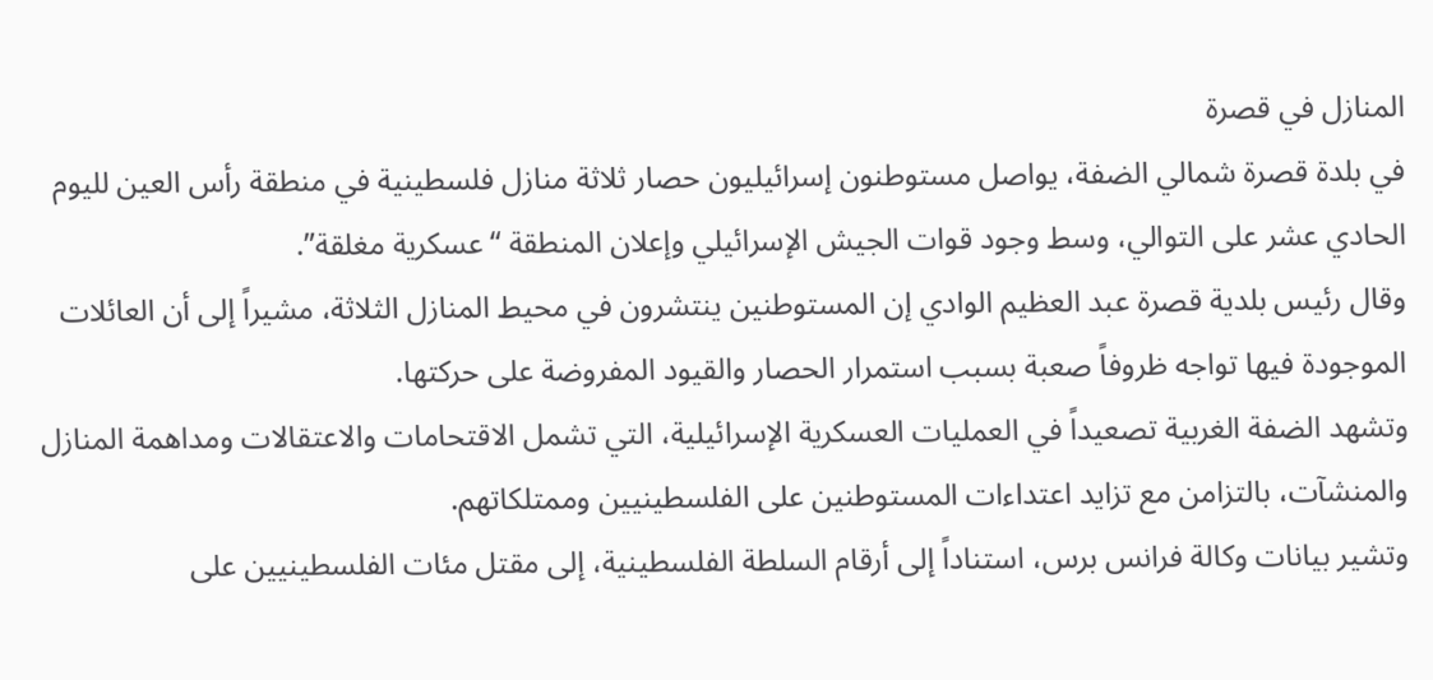المنازل في قصرة
في بلدة قصرة شمالي الضفة، يواصل مستوطنون إسرائيليون حصار ثلاثة منازل فلسطينية في منطقة رأس العين لليوم الحادي عشر على التوالي، وسط وجود قوات الجيش الإسرائيلي وإعلان المنطقة “عسكرية مغلقة”.
وقال رئيس بلدية قصرة عبد العظيم الوادي إن المستوطنين ينتشرون في محيط المنازل الثلاثة، مشيراً إلى أن العائلات الموجودة فيها تواجه ظروفاً صعبة بسبب استمرار الحصار والقيود المفروضة على حركتها.
وتشهد الضفة الغربية تصعيداً في العمليات العسكرية الإسرائيلية، التي تشمل الاقتحامات والاعتقالات ومداهمة المنازل والمنشآت، بالتزامن مع تزايد اعتداءات المستوطنين على الفلسطينيين وممتلكاتهم.
وتشير بيانات وكالة فرانس برس، استناداً إلى أرقام السلطة الفلسطينية، إلى مقتل مئات الفلسطينيين على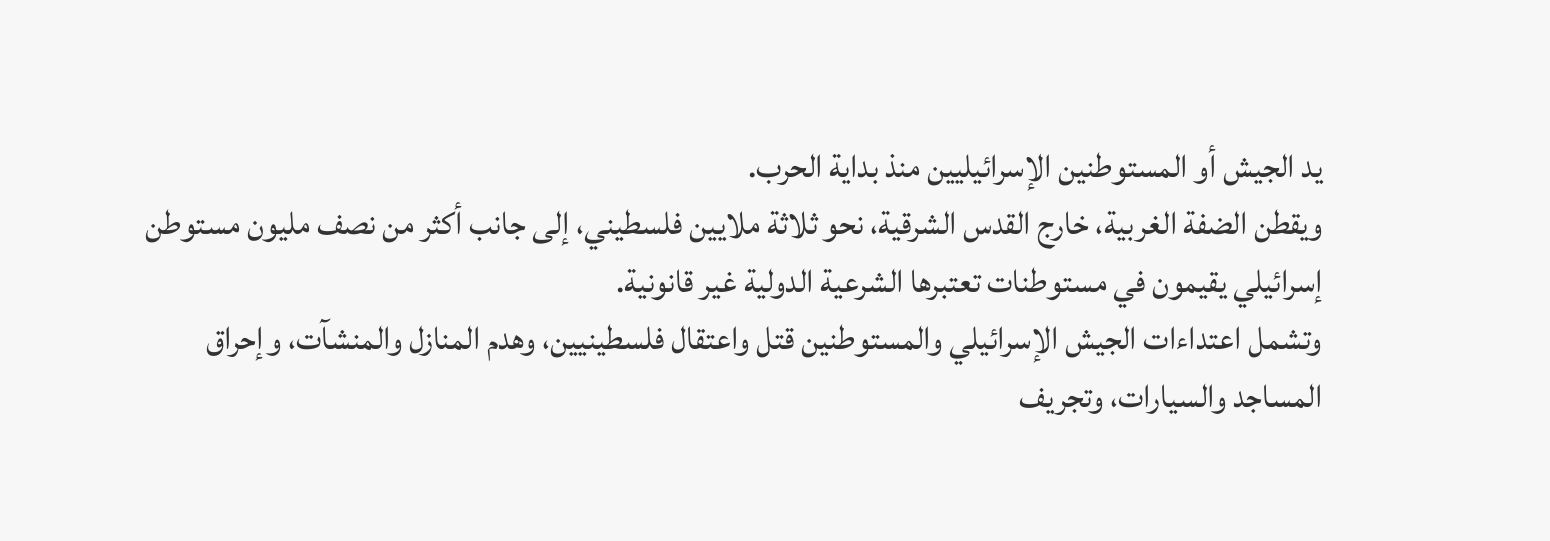يد الجيش أو المستوطنين الإسرائيليين منذ بداية الحرب.
ويقطن الضفة الغربية، خارج القدس الشرقية، نحو ثلاثة ملايين فلسطيني، إلى جانب أكثر من نصف مليون مستوطن إسرائيلي يقيمون في مستوطنات تعتبرها الشرعية الدولية غير قانونية.
وتشمل اعتداءات الجيش الإسرائيلي والمستوطنين قتل واعتقال فلسطينيين، وهدم المنازل والمنشآت، وإحراق المساجد والسيارات، وتجريف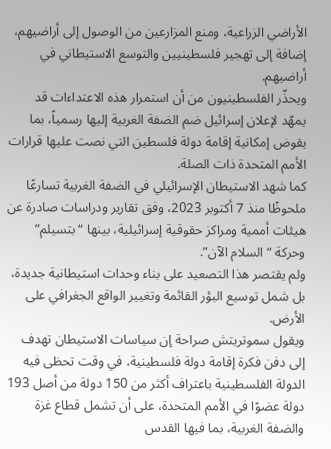الأراضي الزراعية، ومنع المزارعين من الوصول إلى أراضيهم، إضافة إلى تهجير فلسطينيين والتوسع الاستيطاني في أراضيهم.
ويحذّر الفلسطينيون من أن استمرار هذه الاعتداءات قد يمهّد لإعلان إسرائيل ضم الضفة الغربية إليها رسمياً، بما يقوض إمكانية إقامة دولة فلسطين التي نصت عليها قرارات الأمم المتحدة ذات الصلة.
كما شهد الاستيطان الإسرائيلي في الضفة الغربية تسارعًا ملحوظًا منذ 7 أكتوبر 2023، وفق تقارير ودراسات صادرة عن هيئات أممية ومراكز حقوقية إسرائيلية، بينها “بتسيلم” وحركة “السلام الآن”.
ولم يقتصر هذا التصعيد على بناء وحدات استيطانية جديدة، بل شمل توسيع البؤر القائمة وتغيير الواقع الجغرافي على الأرض.
ويقول سموتريتش صراحة إن سياسات الاستيطان تهدف إلى دفن فكرة إقامة دولة فلسطينية، في وقت تحظى فيه الدولة الفلسطينية باعتراف أكثر من 150 دولة من أصل 193 دولة عضوًا في الأمم المتحدة، على أن تشمل قطاع غزة والضفة الغربية، بما فيها القدس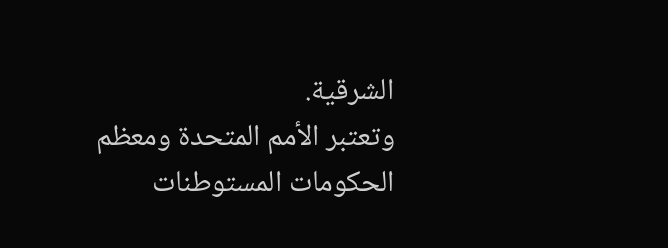الشرقية.
وتعتبر الأمم المتحدة ومعظم الحكومات المستوطنات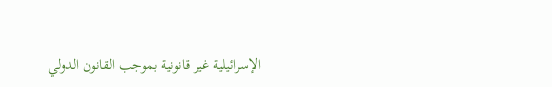الإسرائيلية غير قانونية بموجب القانون الدولي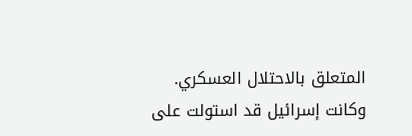المتعلق بالاحتلال العسكري.
وكانت إسرائيل قد استولت على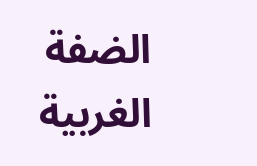الضفة الغربية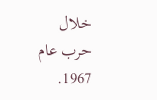خلال حرب عام 1967.